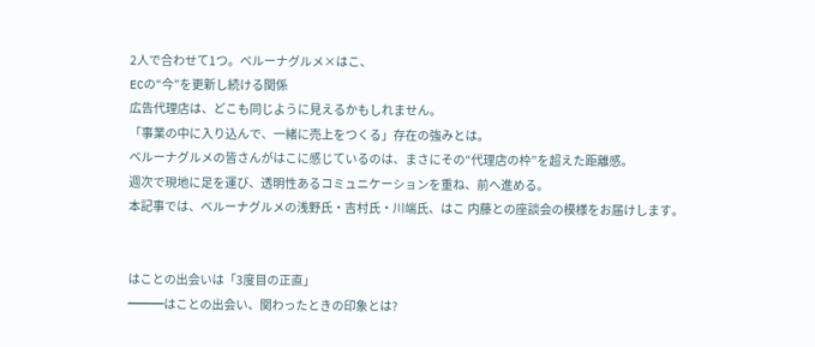2人で合わせて1つ。ベルーナグルメ×はこ、
ECの“今”を更新し続ける関係
広告代理店は、どこも同じように見えるかもしれません。
「事業の中に入り込んで、一緒に売上をつくる」存在の強みとは。
ベルーナグルメの皆さんがはこに感じているのは、まさにその“代理店の枠”を超えた距離感。
週次で現地に足を運び、透明性あるコミュニケーションを重ね、前へ進める。
本記事では、ベルーナグルメの浅野氏・吉村氏・川端氏、はこ 内藤との座談会の模様をお届けします。


はことの出会いは「3度目の正直」
━━━はことの出会い、関わったときの印象とは?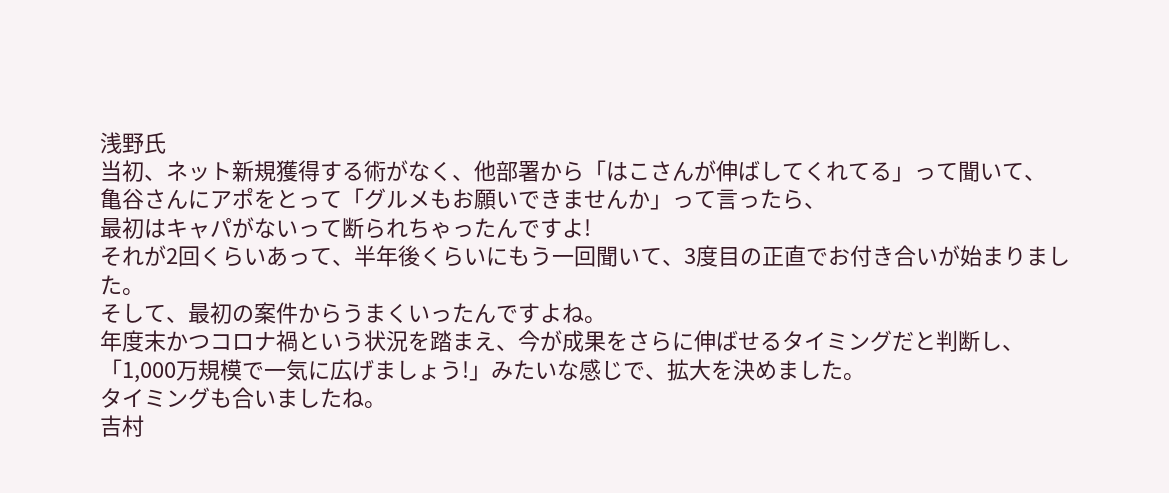浅野氏
当初、ネット新規獲得する術がなく、他部署から「はこさんが伸ばしてくれてる」って聞いて、
亀谷さんにアポをとって「グルメもお願いできませんか」って言ったら、
最初はキャパがないって断られちゃったんですよ!
それが2回くらいあって、半年後くらいにもう一回聞いて、3度目の正直でお付き合いが始まりました。
そして、最初の案件からうまくいったんですよね。
年度末かつコロナ禍という状況を踏まえ、今が成果をさらに伸ばせるタイミングだと判断し、
「1,000万規模で一気に広げましょう!」みたいな感じで、拡大を決めました。
タイミングも合いましたね。
吉村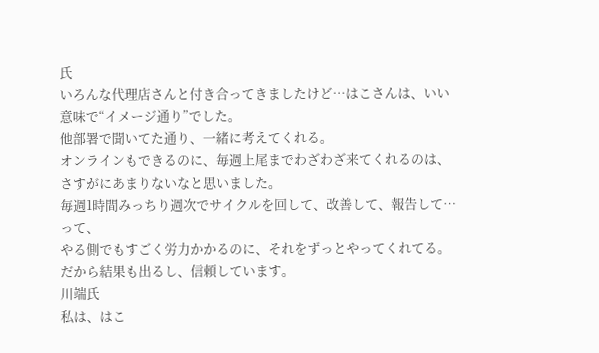氏
いろんな代理店さんと付き合ってきましたけど…はこさんは、いい意味で“イメージ通り”でした。
他部署で聞いてた通り、一緒に考えてくれる。
オンラインもできるのに、毎週上尾までわざわざ来てくれるのは、さすがにあまりないなと思いました。
毎週1時間みっちり週次でサイクルを回して、改善して、報告して…って、
やる側でもすごく労力かかるのに、それをずっとやってくれてる。だから結果も出るし、信頼しています。
川端氏
私は、はこ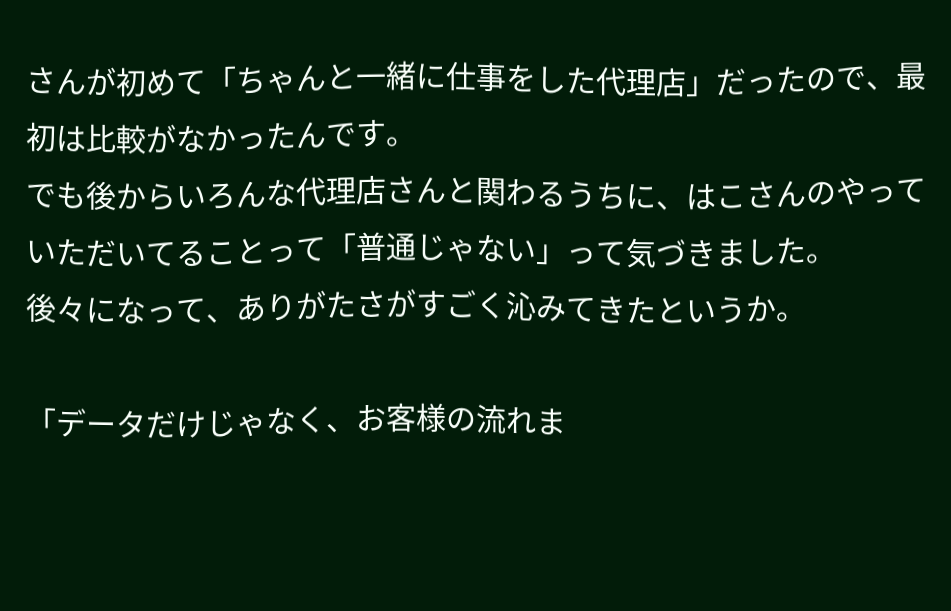さんが初めて「ちゃんと一緒に仕事をした代理店」だったので、最初は比較がなかったんです。
でも後からいろんな代理店さんと関わるうちに、はこさんのやっていただいてることって「普通じゃない」って気づきました。
後々になって、ありがたさがすごく沁みてきたというか。

「データだけじゃなく、お客様の流れま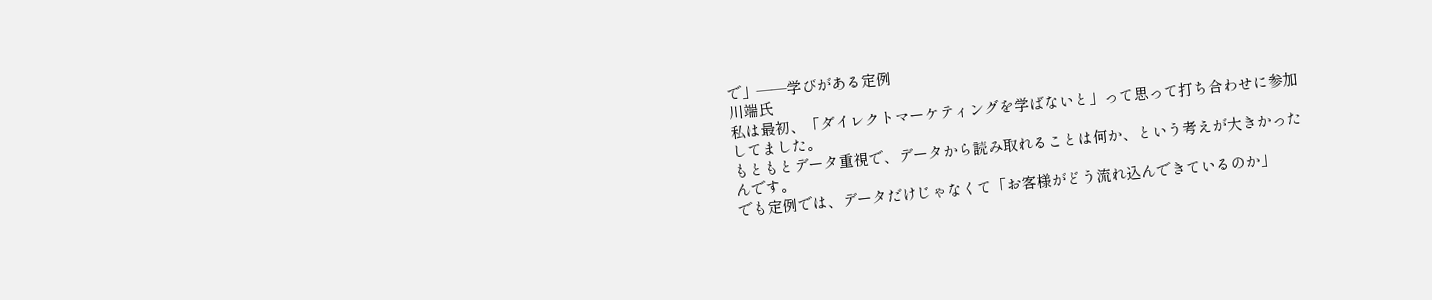で」——学びがある定例
川端氏
私は最初、「ダイレクトマーケティングを学ばないと」って思って打ち合わせに参加してました。
もともとデータ重視で、データから読み取れることは何か、という考えが大きかったんです。
でも定例では、データだけじゃなくて「お客様がどう流れ込んできているのか」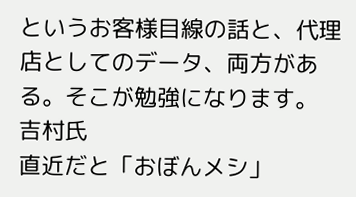というお客様目線の話と、代理店としてのデータ、両方がある。そこが勉強になります。
吉村氏
直近だと「おぼんメシ」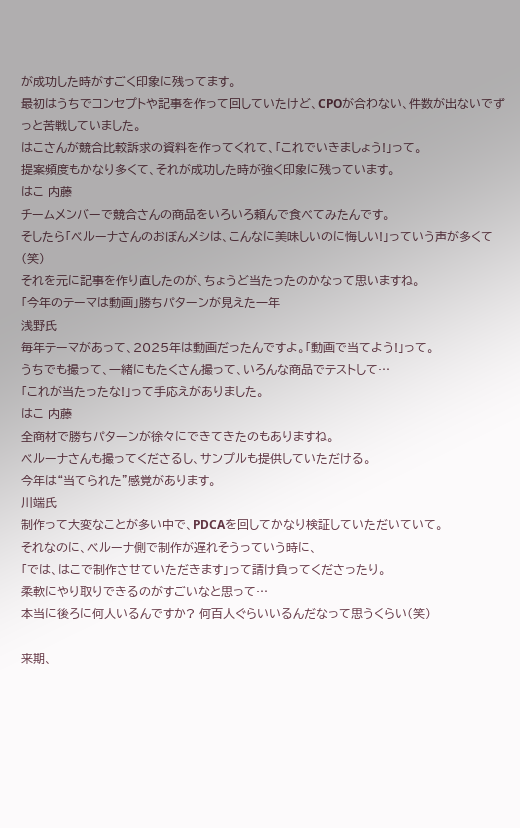が成功した時がすごく印象に残ってます。
最初はうちでコンセプトや記事を作って回していたけど、CPOが合わない、件数が出ないでずっと苦戦していました。
はこさんが競合比較訴求の資料を作ってくれて、「これでいきましょう!」って。
提案頻度もかなり多くて、それが成功した時が強く印象に残っています。
はこ 内藤
チームメンバーで競合さんの商品をいろいろ頼んで食べてみたんです。
そしたら「ベルーナさんのおぼんメシは、こんなに美味しいのに悔しい!」っていう声が多くて(笑)
それを元に記事を作り直したのが、ちょうど当たったのかなって思いますね。
「今年のテーマは動画」勝ちパターンが見えた一年
浅野氏
毎年テーマがあって、2025年は動画だったんですよ。「動画で当てよう!」って。
うちでも撮って、一緒にもたくさん撮って、いろんな商品でテストして…
「これが当たったな!」って手応えがありました。
はこ 内藤
全商材で勝ちパターンが徐々にできてきたのもありますね。
ベルーナさんも撮ってくださるし、サンプルも提供していただける。
今年は“当てられた”感覚があります。
川端氏
制作って大変なことが多い中で、PDCAを回してかなり検証していただいていて。
それなのに、ベルーナ側で制作が遅れそうっていう時に、
「では、はこで制作させていただきます」って請け負ってくださったり。
柔軟にやり取りできるのがすごいなと思って…
本当に後ろに何人いるんですか? 何百人ぐらいいるんだなって思うくらい(笑)

来期、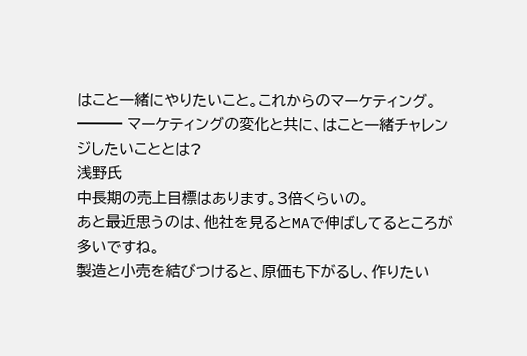はこと一緒にやりたいこと。これからのマーケティング。
━━━ マーケティングの変化と共に、はこと一緒チャレンジしたいこととは?
浅野氏
中長期の売上目標はあります。3倍くらいの。
あと最近思うのは、他社を見るとMAで伸ばしてるところが多いですね。
製造と小売を結びつけると、原価も下がるし、作りたい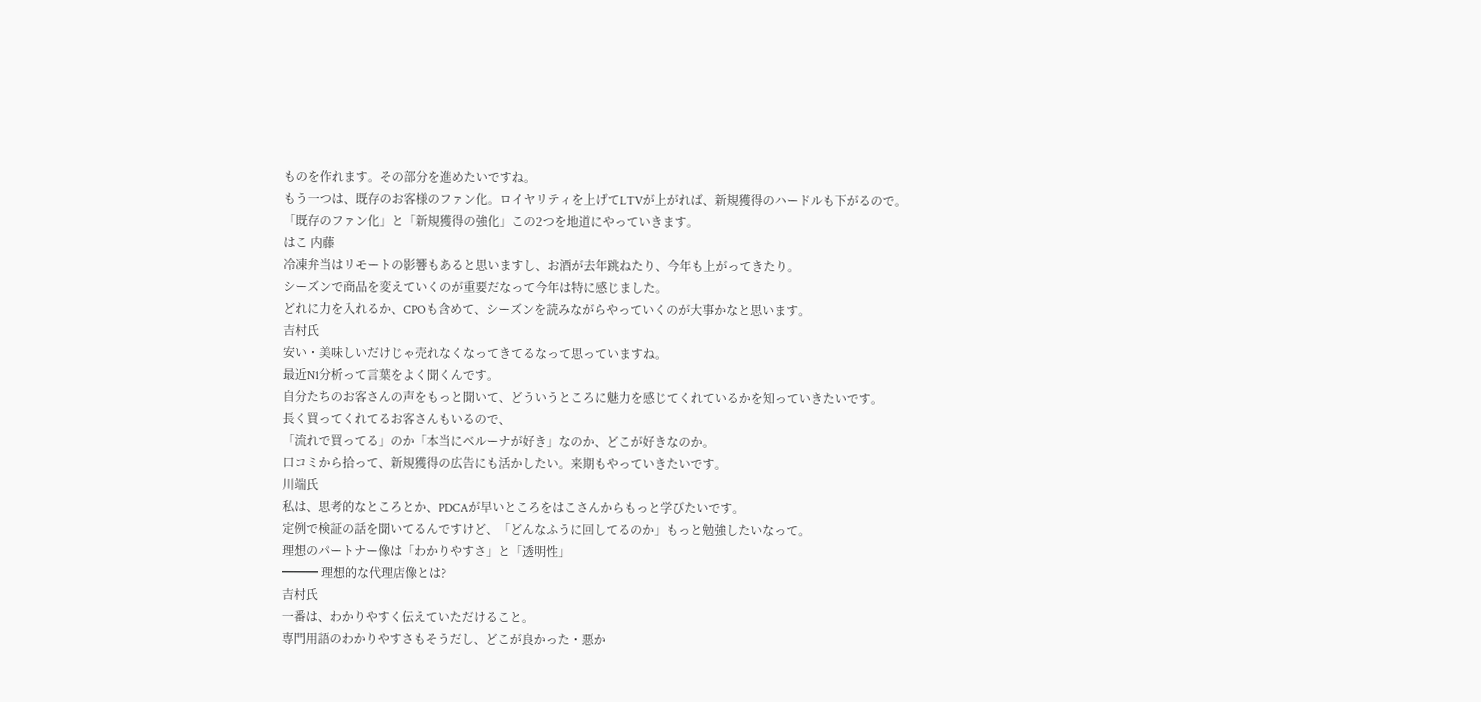ものを作れます。その部分を進めたいですね。
もう一つは、既存のお客様のファン化。ロイヤリティを上げてLTVが上がれば、新規獲得のハードルも下がるので。
「既存のファン化」と「新規獲得の強化」この2つを地道にやっていきます。
はこ 内藤
冷凍弁当はリモートの影響もあると思いますし、お酒が去年跳ねたり、今年も上がってきたり。
シーズンで商品を変えていくのが重要だなって今年は特に感じました。
どれに力を入れるか、CPOも含めて、シーズンを読みながらやっていくのが大事かなと思います。
吉村氏
安い・美味しいだけじゃ売れなくなってきてるなって思っていますね。
最近N1分析って言葉をよく聞くんです。
自分たちのお客さんの声をもっと聞いて、どういうところに魅力を感じてくれているかを知っていきたいです。
長く買ってくれてるお客さんもいるので、
「流れで買ってる」のか「本当にベルーナが好き」なのか、どこが好きなのか。
口コミから拾って、新規獲得の広告にも活かしたい。来期もやっていきたいです。
川端氏
私は、思考的なところとか、PDCAが早いところをはこさんからもっと学びたいです。
定例で検証の話を聞いてるんですけど、「どんなふうに回してるのか」もっと勉強したいなって。
理想のパートナー像は「わかりやすさ」と「透明性」
━━━ 理想的な代理店像とは?
吉村氏
一番は、わかりやすく伝えていただけること。
専門用語のわかりやすさもそうだし、どこが良かった・悪か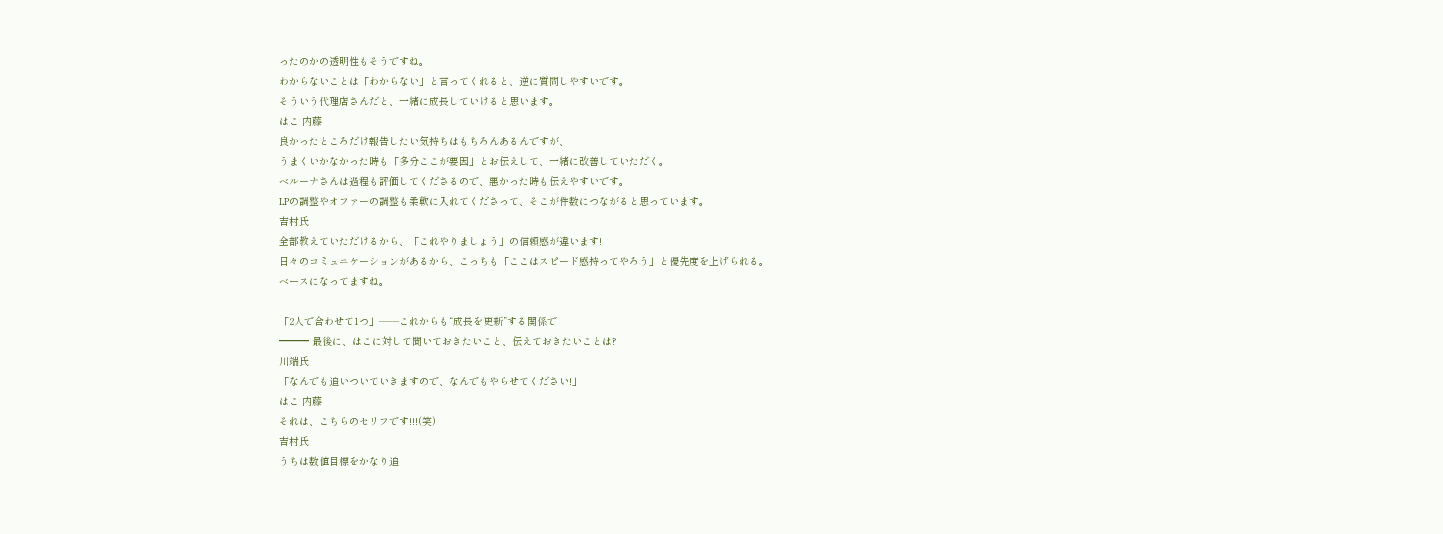ったのかの透明性もそうですね。
わからないことは「わからない」と言ってくれると、逆に質問しやすいです。
そういう代理店さんだと、一緒に成長していけると思います。
はこ 内藤
良かったところだけ報告したい気持ちはもちろんあるんですが、
うまくいかなかった時も「多分ここが要因」とお伝えして、一緒に改善していただく。
ベルーナさんは過程も評価してくださるので、悪かった時も伝えやすいです。
LPの調整やオファーの調整も柔軟に入れてくださって、そこが件数につながると思っています。
吉村氏
全部教えていただけるから、「これやりましょう」の信頼感が違います!
日々のコミュニケーションがあるから、こっちも「ここはスピード感持ってやろう」と優先度を上げられる。
ベースになってますね。

「2人で合わせて1つ」——これからも“成長を更新”する関係で
━━━ 最後に、はこに対して聞いておきたいこと、伝えておきたいことは?
川端氏
「なんでも追いついていきますので、なんでもやらせてください!」
はこ 内藤
それは、こちらのセリフです!!!(笑)
吉村氏
うちは数値目標をかなり追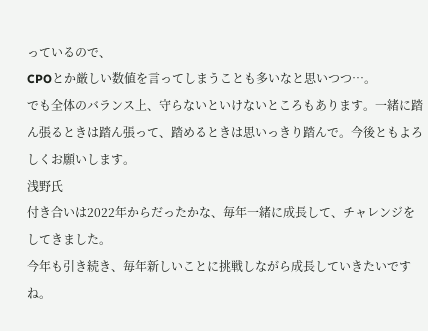っているので、
CPOとか厳しい数値を言ってしまうことも多いなと思いつつ…。
でも全体のバランス上、守らないといけないところもあります。一緒に踏ん張るときは踏ん張って、踏めるときは思いっきり踏んで。今後ともよろしくお願いします。
浅野氏
付き合いは2022年からだったかな、毎年一緒に成長して、チャレンジをしてきました。
今年も引き続き、毎年新しいことに挑戦しながら成長していきたいですね。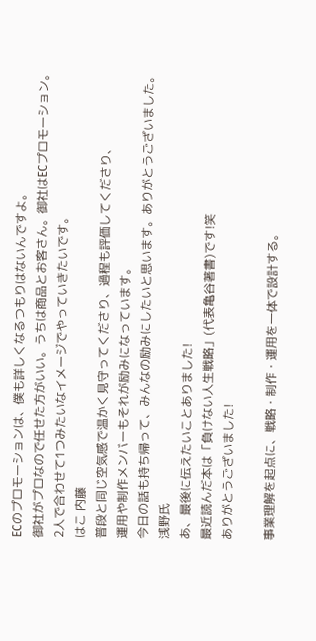ECのプロモーションは、僕も詳しくなるつもりはないんですよ。
御社がプロなので任せた方がいい。うちは商品とお客さん。御社はECプロモーション。
2人で合わせて1つみたいなイメージでやっていきたいです。
はこ 内藤
普段と同じ空気感で温かく見守ってくださり、過程も評価してくださり、
運用や制作メンバーもそれが励みになっています。
今日の話も持ち帰って、みんなの励みにしたいと思います。ありがとうございました。
浅野氏
あ、最後に伝えたいことありました!
最近読んだ本は「負けない人生戦略」(代表亀谷著書)です!笑
ありがとうございました!

事業理解を起点に、戦略・制作・運用を一体で設計する。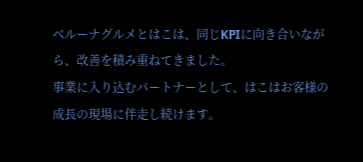ベルーナグルメとはこは、同じKPIに向き合いながら、改善を積み重ねてきました。
事業に入り込むパートナーとして、はこはお客様の成長の現場に伴走し続けます。